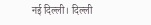नई दिल्ली। दिल्ली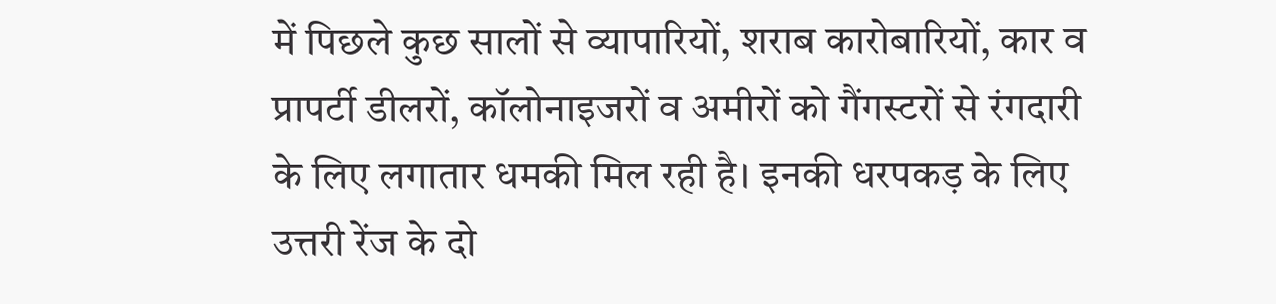में पिछले कुछ सालों से व्यापारियों, शराब कारोबारियों, कार व प्रापर्टी डीलरों, कॉलोनाइजरों व अमीरों को गैंगस्टरों से रंगदारी के लिए लगातार धमकी मिल रही है। इनकी धरपकड़ के लिए उत्तरी रेंज के दो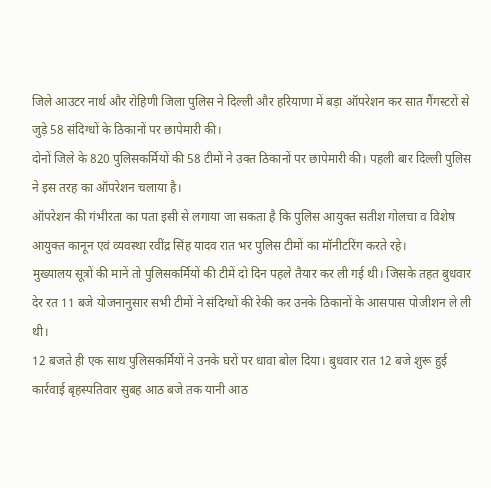जिले आउटर नार्थ और रोहिणी जिला पुलिस ने दिल्ली और हरियाणा में बड़ा ऑपरेशन कर सात गैंगस्टरों से जुड़े 58 संदिग्धों के ठिकानों पर छापेमारी की।
दोनों जिले के 820 पुलिसकर्मियों की 58 टीमों ने उक्त ठिकानों पर छापेमारी की। पहली बार दिल्ली पुलिस ने इस तरह का ऑपरेशन चलाया है।
ऑपरेशन की गंभीरता का पता इसी से लगाया जा सकता है कि पुलिस आयुक्त सतीश गोलचा व विशेष आयुक्त कानून एवं व्यवस्था रवींद्र सिंह यादव रात भर पुलिस टीमों का मॉनीटरिंग करते रहे।
मुख्यालय सूत्रों की मानें तो पुलिसकर्मियों की टीमें दो दिन पहले तैयार कर ली गई थी। जिसके तहत बुधवार देर रत 11 बजे योजनानुसार सभी टीमों ने संदिग्धों की रेकी कर उनके ठिकानों के आसपास पोजीशन ले ली थी।
12 बजते ही एक साथ पुलिसकर्मियों ने उनके घरों पर धावा बोल दिया। बुधवार रात 12 बजे शुरू हुई कार्रवाई बृहस्पतिवार सुबह आठ बजे तक यानी आठ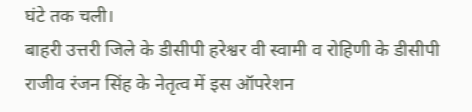घंटे तक चली।
बाहरी उत्तरी जिले के डीसीपी हरेश्वर वी स्वामी व रोहिणी के डीसीपी राजीव रंजन सिंह के नेतृत्व में इस ऑपरेशन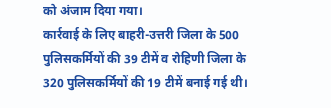को अंजाम दिया गया।
कार्रवाई के लिए बाहरी-उत्तरी जिला के 500 पुलिसकर्मियों की 39 टीमें व रोहिणी जिला के 320 पुलिसकर्मियों की 19 टीमें बनाई गई थी।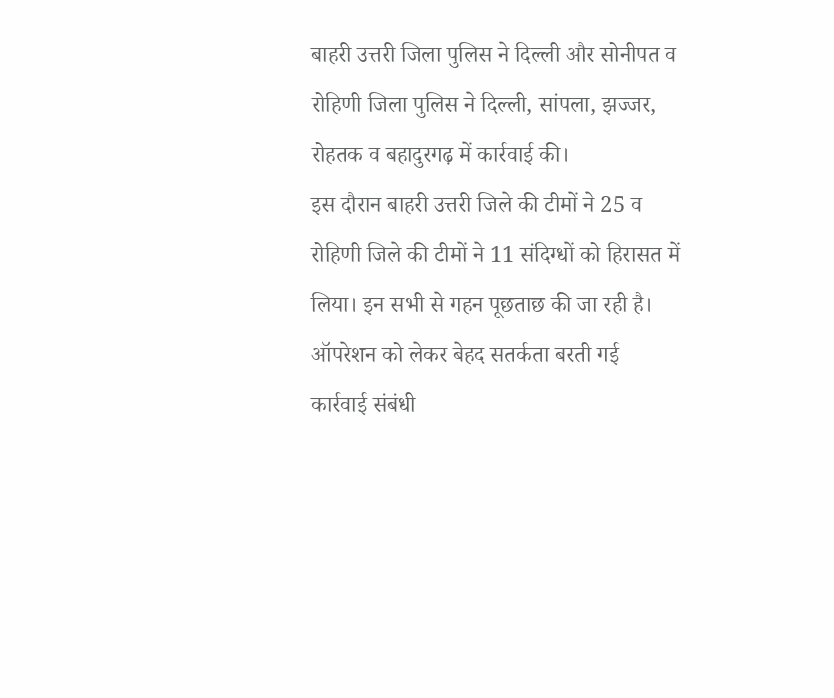बाहरी उत्तरी जिला पुलिस ने दिल्ली और सोनीपत व रोहिणी जिला पुलिस ने दिल्ली, सांपला, झज्जर, रोहतक व बहादुरगढ़ में कार्रवाई की।
इस दौरान बाहरी उत्तरी जिले की टीमों ने 25 व रोहिणी जिले की टीमों ने 11 संदिग्धों को हिरासत में लिया। इन सभी से गहन पूछताछ की जा रही है।
ऑपरेशन को लेकर बेहद सतर्कता बरती गई
कार्रवाई संबंधी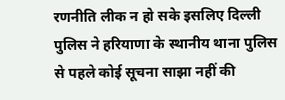रणनीति लीक न हो सके इसलिए दिल्ली पुलिस ने हरियाणा के स्थानीय थाना पुलिस से पहले कोई सूचना साझा नहीं की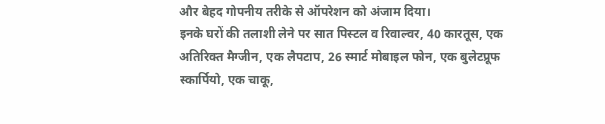और बेहद गोपनीय तरीके से ऑपरेशन को अंजाम दिया।
इनके घरों की तलाशी लेने पर सात पिस्टल व रिवाल्वर, 40 कारतूस, एक अतिरिक्त मैग्जीन, एक लैपटाप, 26 स्मार्ट मोबाइल फोन, एक बुलेटप्रूफ स्कार्पियो, एक चाकू,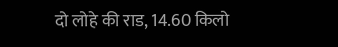दो लोहे की राड, 14.60 किलो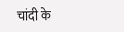चांदी के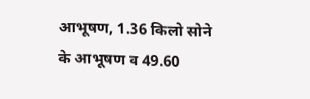आभूषण, 1.36 किलो सोने के आभूषण व 49.60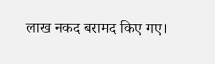लाख नकद बरामद किए गए।